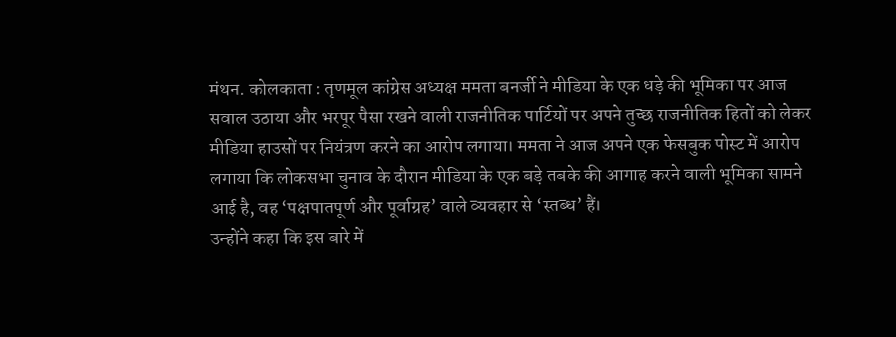मंथन. कोलकाता : तृणमूल कांग्रेस अध्यक्ष ममता बनर्जी ने मीडिया के एक धड़े की भूमिका पर आज सवाल उठाया और भरपूर पैसा रखने वाली राजनीतिक पार्टियों पर अपने तुच्छ राजनीतिक हितों को लेकर मीडिया हाउसों पर नियंत्रण करने का आरोप लगाया। ममता ने आज अपने एक फेसबुक पोस्ट में आरोप लगाया कि लोकसभा चुनाव के दौरान मीडिया के एक बड़े तबके की आगाह करने वाली भूमिका सामने आई है, वह ‘पक्षपातपूर्ण और पूर्वाग्रह’ वाले व्यवहार से ‘स्तब्ध’ हैं।
उन्होंने कहा कि इस बारे में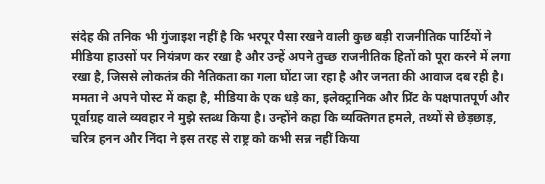संदेह की तनिक भी गुंजाइश नहीं है कि भरपूर पैसा रखने वाली कुछ बड़ी राजनीतिक पार्टियों ने मीडिया हाउसों पर नियंत्रण कर रखा है और उन्हें अपने तुच्छ राजनीतिक हितों को पूरा करने में लगा रखा है, जिससे लोकतंत्र की नैतिकता का गला घोंटा जा रहा है और जनता की आवाज दब रही है।
ममता ने अपने पोस्ट में कहा है, मीडिया के एक धड़े का, इलेक्ट्रानिक और प्रिंट के पक्षपातपूर्ण और पूर्वाग्रह वाले व्यवहार ने मुझे स्तब्ध किया है। उन्होंने कहा कि व्यक्तिगत हमले, तथ्यों से छेड़छाड़, चरित्र हनन और निंदा ने इस तरह से राष्ट्र को कभी सन्न नहीं किया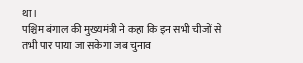था।
पश्चिम बंगाल की मुख्यमंत्री ने कहा कि इन सभी चीजों से तभी पार पाया जा सकेगा जब चुनाव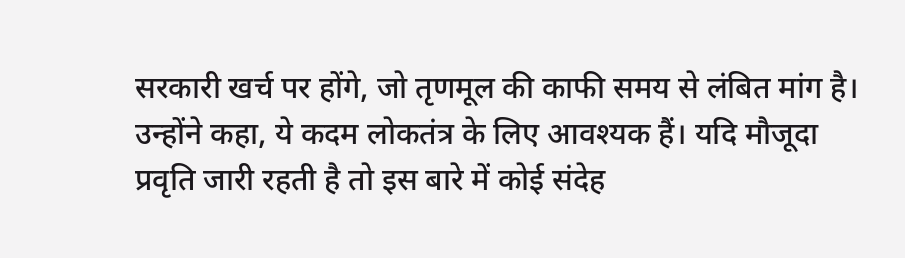सरकारी खर्च पर होंगे, जो तृणमूल की काफी समय से लंबित मांग है। उन्होंने कहा, ये कदम लोकतंत्र के लिए आवश्यक हैं। यदि मौजूदा प्रवृति जारी रहती है तो इस बारे में कोई संदेह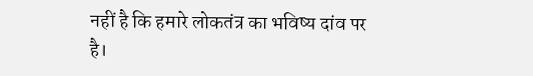नहीं है कि हमारे लोकतंत्र का भविष्य दांव पर है।